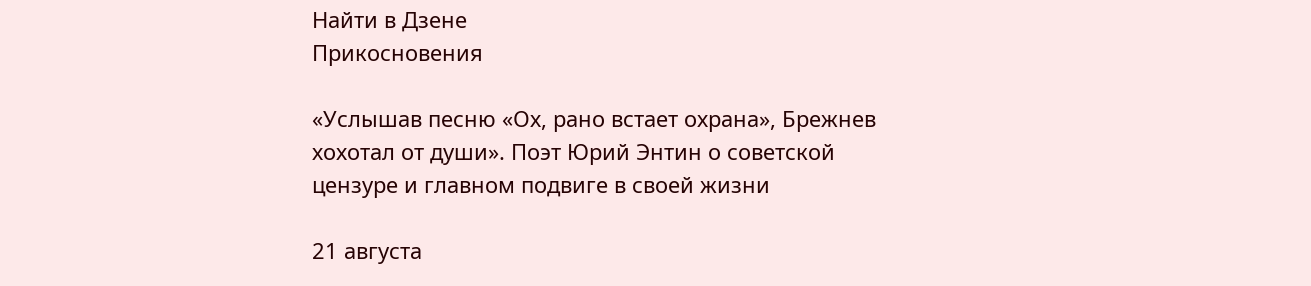Найти в Дзене
Прикосновения

«Услышав песню «Ох, рано встает охрана», Брежнев хохотал от души». Поэт Юрий Энтин о советской цензуре и главном подвиге в своей жизни

21 августа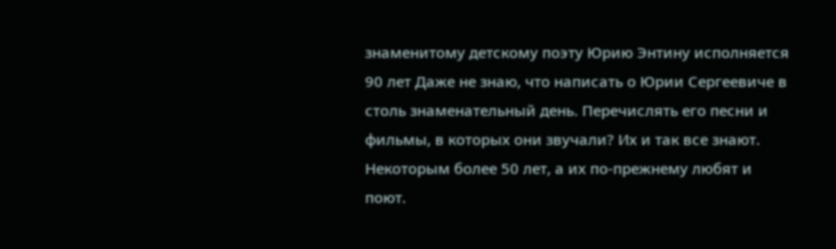знаменитому детскому поэту Юрию Энтину исполняется 90 лет Даже не знаю, что написать о Юрии Сергеевиче в столь знаменательный день. Перечислять его песни и фильмы, в которых они звучали? Их и так все знают. Некоторым более 50 лет, а их по-прежнему любят и поют.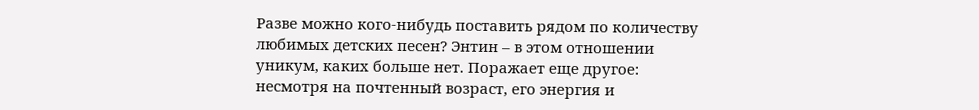Разве можно кого-нибудь поставить рядом по количеству любимых детских песен? Энтин – в этом отношении уникум, каких больше нет. Поражает еще другое: несмотря на почтенный возраст, его энергия и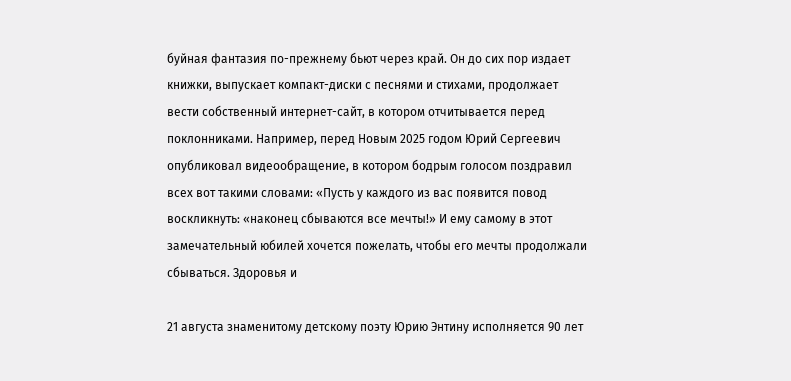буйная фантазия по-прежнему бьют через край. Он до сих пор издает книжки, выпускает компакт-диски с песнями и стихами, продолжает вести собственный интернет-сайт, в котором отчитывается перед поклонниками. Например, перед Новым 2025 годом Юрий Сергеевич опубликовал видеообращение, в котором бодрым голосом поздравил всех вот такими словами: «Пусть у каждого из вас появится повод воскликнуть: «наконец сбываются все мечты!» И ему самому в этот замечательный юбилей хочется пожелать, чтобы его мечты продолжали сбываться. Здоровья и

21 августа знаменитому детскому поэту Юрию Энтину исполняется 90 лет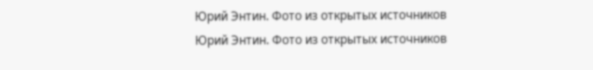Юрий Энтин. Фото из открытых источников
Юрий Энтин. Фото из открытых источников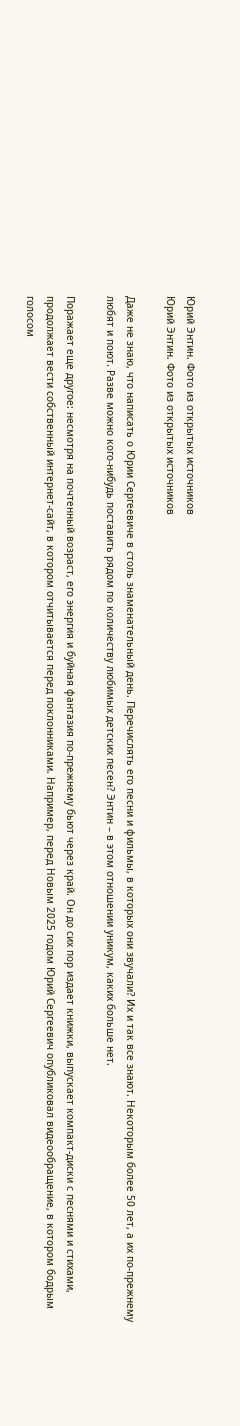Юрий Энтин. Фото из открытых источников
Юрий Энтин. Фото из открытых источников

Даже не знаю, что написать о Юрии Сергеевиче в столь знаменательный день. Перечислять его песни и фильмы, в которых они звучали? Их и так все знают. Некоторым более 50 лет, а их по-прежнему любят и поют. Разве можно кого-нибудь поставить рядом по количеству любимых детских песен? Энтин – в этом отношении уникум, каких больше нет.

Поражает еще другое: несмотря на почтенный возраст, его энергия и буйная фантазия по-прежнему бьют через край. Он до сих пор издает книжки, выпускает компакт-диски с песнями и стихами, продолжает вести собственный интернет-сайт, в котором отчитывается перед поклонниками. Например, перед Новым 2025 годом Юрий Сергеевич опубликовал видеообращение, в котором бодрым голосом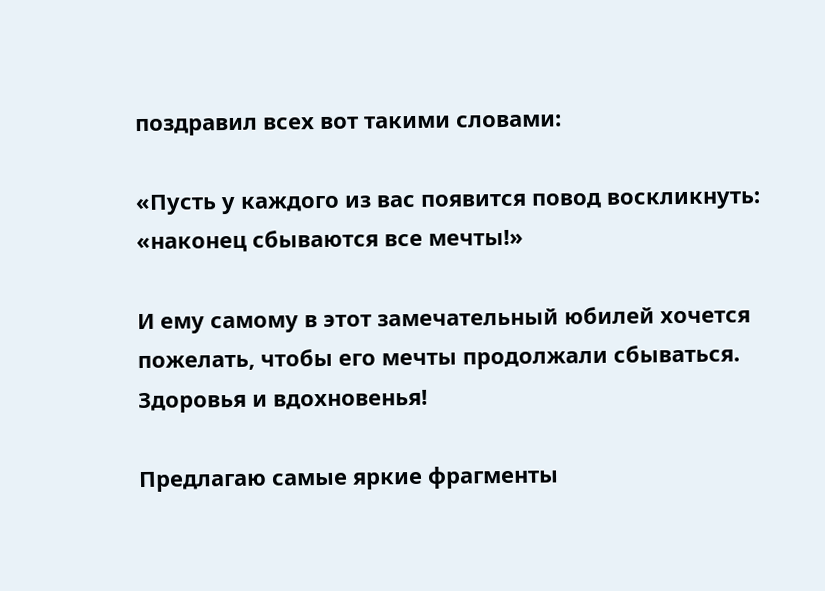поздравил всех вот такими словами:

«Пусть у каждого из вас появится повод воскликнуть: «наконец сбываются все мечты!»

И ему самому в этот замечательный юбилей хочется пожелать, чтобы его мечты продолжали сбываться. Здоровья и вдохновенья!

Предлагаю самые яркие фрагменты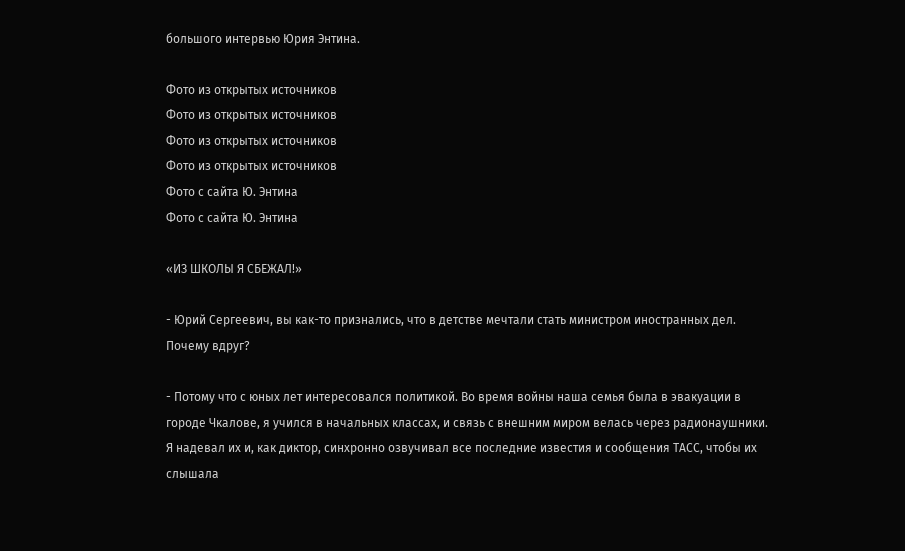большого интервью Юрия Энтина.

Фото из открытых источников
Фото из открытых источников
Фото из открытых источников
Фото из открытых источников
Фото с сайта Ю. Энтина
Фото с сайта Ю. Энтина

«ИЗ ШКОЛЫ Я СБЕЖАЛ!»

- Юрий Сергеевич, вы как-то признались, что в детстве мечтали стать министром иностранных дел. Почему вдруг?

- Потому что с юных лет интересовался политикой. Во время войны наша семья была в эвакуации в городе Чкалове, я учился в начальных классах, и связь с внешним миром велась через радионаушники. Я надевал их и, как диктор, синхронно озвучивал все последние известия и сообщения ТАСС, чтобы их слышала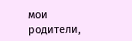мои родители,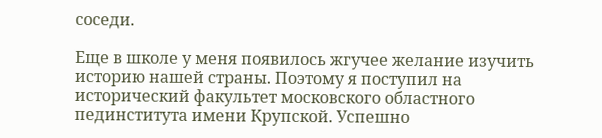соседи.

Еще в школе у меня появилось жгучее желание изучить историю нашей страны. Поэтому я поступил на исторический факультет московского областного пединститута имени Крупской. Успешно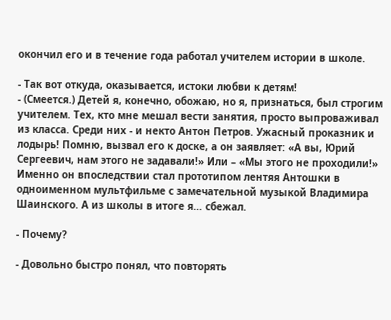окончил его и в течение года работал учителем истории в школе.

- Так вот откуда, оказывается, истоки любви к детям!
- (Смеется.) Детей я, конечно, обожаю, но я, признаться, был строгим учителем. Тех, кто мне мешал вести занятия, просто выпроваживал из класса. Среди них - и некто Антон Петров. Ужасный проказник и лодырь! Помню, вызвал его к доске, а он заявляет: «А вы, Юрий Сергеевич, нам этого не задавали!» Или – «Мы этого не проходили!» Именно он впоследствии стал прототипом лентяя Антошки в одноименном мультфильме с замечательной музыкой Владимира Шаинского. А из школы в итоге я… сбежал.

- Почему?

- Довольно быстро понял, что повторять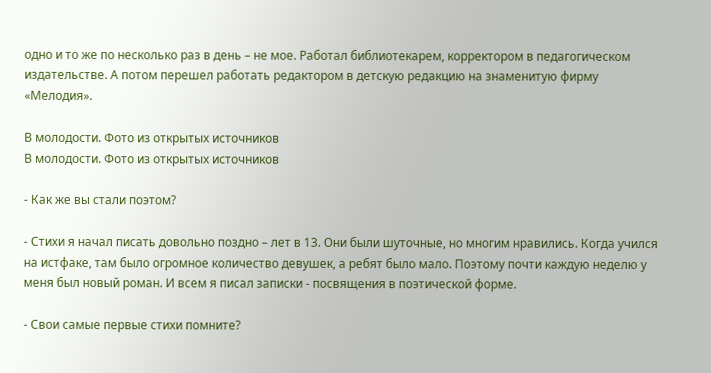одно и то же по несколько раз в день – не мое. Работал библиотекарем, корректором в педагогическом издательстве. А потом перешел работать редактором в детскую редакцию на знаменитую фирму «Мелодия».

В молодости. Фото из открытых источников
В молодости. Фото из открытых источников

- Как же вы стали поэтом?

- Стихи я начал писать довольно поздно – лет в 13. Они были шуточные, но многим нравились. Когда учился на истфаке, там было огромное количество девушек, а ребят было мало. Поэтому почти каждую неделю у меня был новый роман. И всем я писал записки - посвящения в поэтической форме.

- Свои самые первые стихи помните?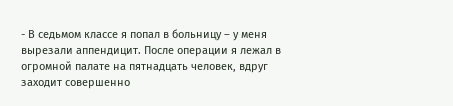- В седьмом классе я попал в больницу – у меня вырезали аппендицит. После операции я лежал в огромной палате на пятнадцать человек, вдруг заходит совершенно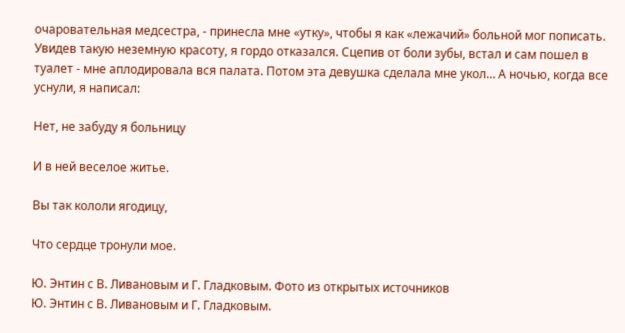очаровательная медсестра, - принесла мне «утку», чтобы я как «лежачий» больной мог пописать. Увидев такую неземную красоту, я гордо отказался. Сцепив от боли зубы, встал и сам пошел в туалет - мне аплодировала вся палата. Потом эта девушка сделала мне укол… А ночью, когда все уснули, я написал:

Нет, не забуду я больницу

И в ней веселое житье.

Вы так кололи ягодицу,

Что сердце тронули мое.

Ю. Энтин с В. Ливановым и Г. Гладковым. Фото из открытых источников
Ю. Энтин с В. Ливановым и Г. Гладковым.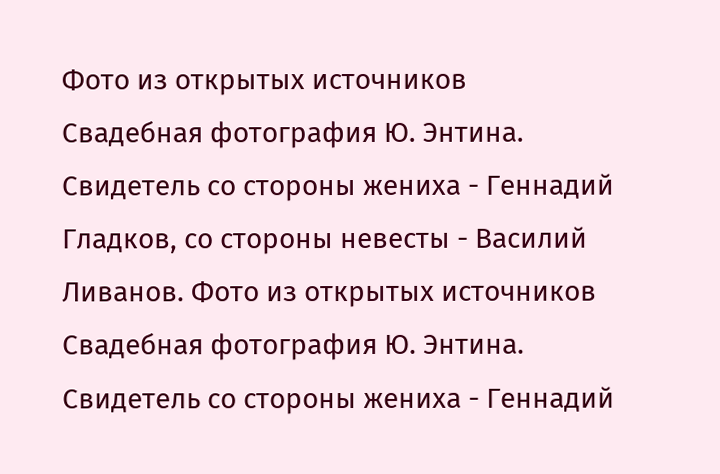Фото из открытых источников
Свадебная фотография Ю. Энтина. Свидетель со стороны жениха - Геннадий Гладков, со стороны невесты - Василий Ливанов. Фото из открытых источников
Свадебная фотография Ю. Энтина. Свидетель со стороны жениха - Геннадий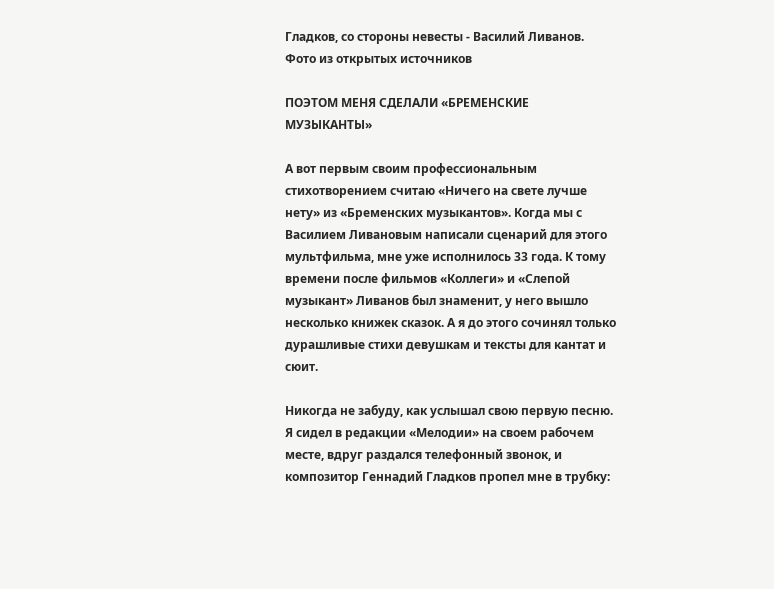Гладков, со стороны невесты - Василий Ливанов. Фото из открытых источников

ПОЭТОМ МЕНЯ СДЕЛАЛИ «БРЕМЕНСКИЕ МУЗЫКАНТЫ»

А вот первым своим профессиональным стихотворением считаю «Ничего на свете лучше нету» из «Бременских музыкантов». Когда мы с Василием Ливановым написали сценарий для этого мультфильма, мне уже исполнилось 33 года. К тому времени после фильмов «Коллеги» и «Слепой музыкант» Ливанов был знаменит, у него вышло несколько книжек сказок. А я до этого сочинял только дурашливые стихи девушкам и тексты для кантат и сюит.

Никогда не забуду, как услышал свою первую песню. Я сидел в редакции «Мелодии» на своем рабочем месте, вдруг раздался телефонный звонок, и композитор Геннадий Гладков пропел мне в трубку: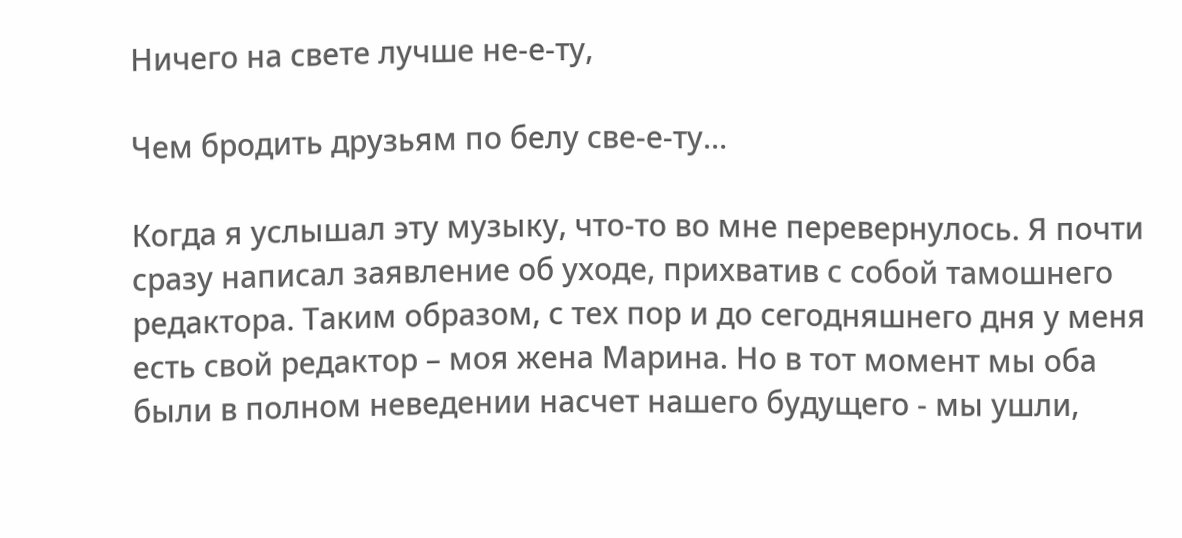Ничего на свете лучше не-е-ту,

Чем бродить друзьям по белу све-е-ту…

Когда я услышал эту музыку, что-то во мне перевернулось. Я почти сразу написал заявление об уходе, прихватив с собой тамошнего редактора. Таким образом, с тех пор и до сегодняшнего дня у меня есть свой редактор – моя жена Марина. Но в тот момент мы оба были в полном неведении насчет нашего будущего - мы ушли,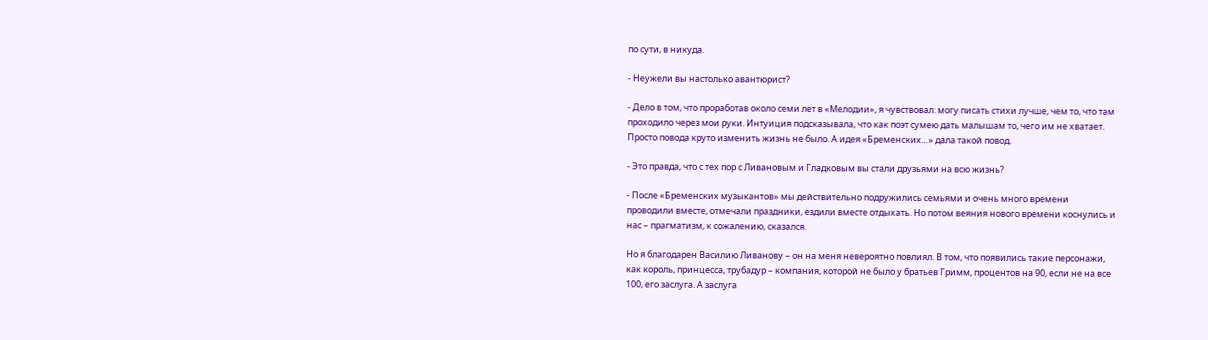по сути, в никуда.

- Неужели вы настолько авантюрист?

- Дело в том, что проработав около семи лет в «Мелодии», я чувствовал: могу писать стихи лучше, чем то, что там проходило через мои руки. Интуиция подсказывала, что как поэт сумею дать малышам то, чего им не хватает. Просто повода круто изменить жизнь не было. А идея «Бременских…» дала такой повод.

- Это правда, что с тех пор с Ливановым и Гладковым вы стали друзьями на всю жизнь?

- После «Бременских музыкантов» мы действительно подружились семьями и очень много времени проводили вместе, отмечали праздники, ездили вместе отдыхать. Но потом веяния нового времени коснулись и нас – прагматизм, к сожалению, сказался.

Но я благодарен Василию Ливанову – он на меня невероятно повлиял. В том, что появились такие персонажи, как король, принцесса, трубадур – компания, которой не было у братьев Гримм, процентов на 90, если не на все 100, его заслуга. А заслуга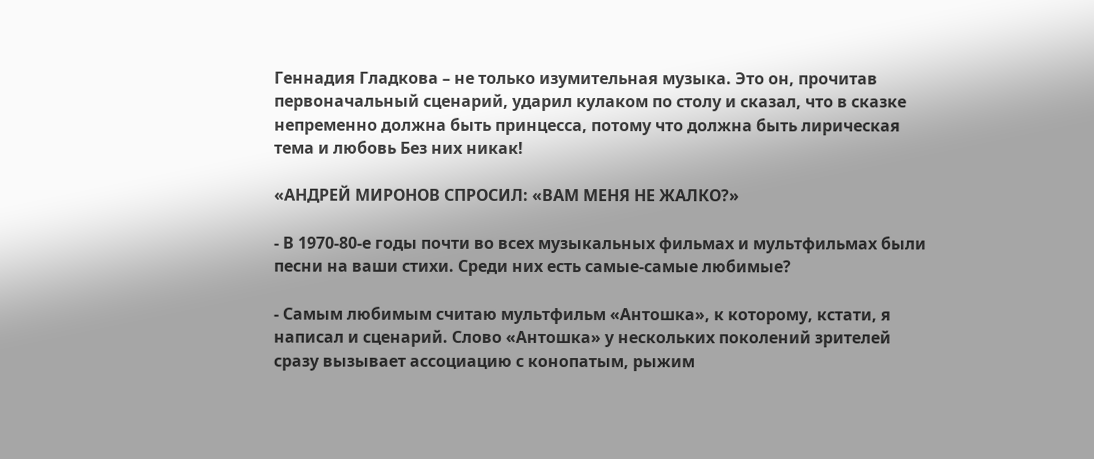Геннадия Гладкова – не только изумительная музыка. Это он, прочитав первоначальный сценарий, ударил кулаком по столу и сказал, что в сказке непременно должна быть принцесса, потому что должна быть лирическая тема и любовь Без них никак!

«АНДРЕЙ МИРОНОВ СПРОСИЛ: «ВАМ МЕНЯ НЕ ЖАЛКО?»

- В 1970-80-е годы почти во всех музыкальных фильмах и мультфильмах были песни на ваши стихи. Среди них есть самые-самые любимые?

- Самым любимым считаю мультфильм «Антошка», к которому, кстати, я написал и сценарий. Слово «Антошка» у нескольких поколений зрителей сразу вызывает ассоциацию с конопатым, рыжим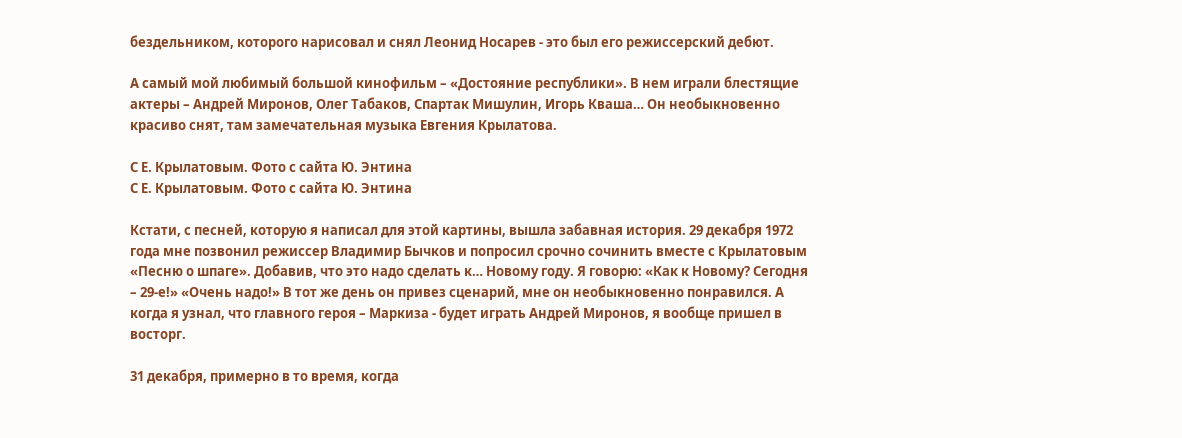бездельником, которого нарисовал и снял Леонид Носарев - это был его режиссерский дебют.

А самый мой любимый большой кинофильм – «Достояние республики». В нем играли блестящие актеры – Андрей Миронов, Олег Табаков, Спартак Мишулин, Игорь Кваша… Он необыкновенно красиво снят, там замечательная музыка Евгения Крылатова.

С Е. Крылатовым. Фото с сайта Ю. Энтина
С Е. Крылатовым. Фото с сайта Ю. Энтина

Кстати, с песней, которую я написал для этой картины, вышла забавная история. 29 декабря 1972 года мне позвонил режиссер Владимир Бычков и попросил срочно сочинить вместе с Крылатовым «Песню о шпаге». Добавив, что это надо сделать к… Новому году. Я говорю: «Как к Новому? Сегодня – 29-е!» «Очень надо!» В тот же день он привез сценарий, мне он необыкновенно понравился. А когда я узнал, что главного героя – Маркиза - будет играть Андрей Миронов, я вообще пришел в восторг.

31 декабря, примерно в то время, когда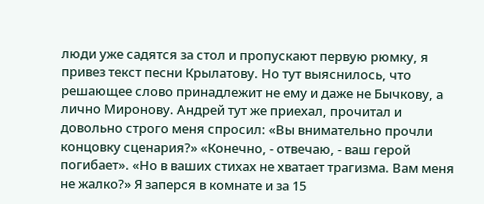люди уже садятся за стол и пропускают первую рюмку, я привез текст песни Крылатову. Но тут выяснилось, что решающее слово принадлежит не ему и даже не Бычкову, а лично Миронову. Андрей тут же приехал, прочитал и довольно строго меня спросил: «Вы внимательно прочли концовку сценария?» «Конечно, - отвечаю, - ваш герой погибает». «Но в ваших стихах не хватает трагизма. Вам меня не жалко?» Я заперся в комнате и за 15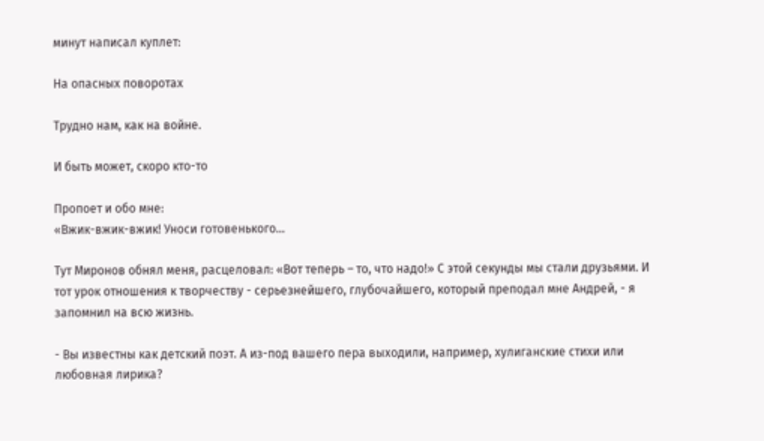минут написал куплет:

На опасных поворотах

Трудно нам, как на войне.

И быть может, скоро кто-то

Пропоет и обо мне:
«Вжик-вжик-вжик! Уноси готовенького…

Тут Миронов обнял меня, расцеловал: «Вот теперь – то, что надо!» С этой секунды мы стали друзьями. И тот урок отношения к творчеству - серьезнейшего, глубочайшего, который преподал мне Андрей, - я запомнил на всю жизнь.

- Вы известны как детский поэт. А из-под вашего пера выходили, например, хулиганские стихи или любовная лирика?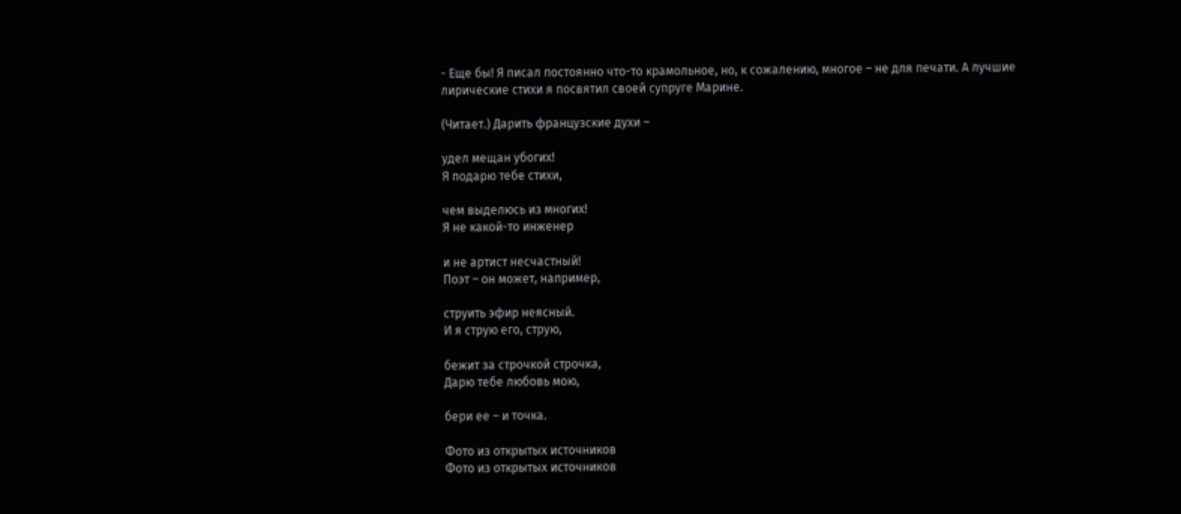- Еще бы! Я писал постоянно что-то крамольное, но, к сожалению, многое – не для печати. А лучшие лирические стихи я посвятил своей супруге Марине.

(Читает.) Дарить французские духи –

удел мещан убогих!
Я подарю тебе стихи,

чем выделюсь из многих!
Я не какой-то инженер

и не артист несчастный!
Поэт – он может, например,

струить эфир неясный.
И я струю его, струю,

бежит за строчкой строчка,
Дарю тебе любовь мою,

бери ее – и точка.

Фото из открытых источников
Фото из открытых источников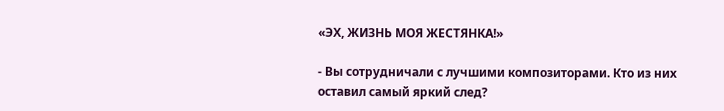«ЭХ, ЖИЗНЬ МОЯ ЖЕСТЯНКА!»

- Вы сотрудничали с лучшими композиторами. Кто из них оставил самый яркий след?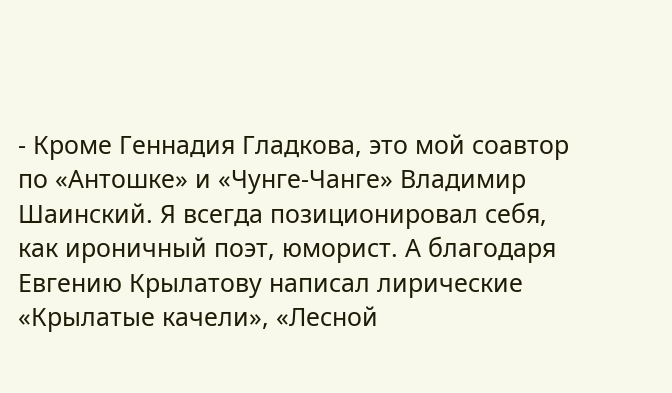- Кроме Геннадия Гладкова, это мой соавтор по «Антошке» и «Чунге-Чанге» Владимир Шаинский. Я всегда позиционировал себя, как ироничный поэт, юморист. А благодаря Евгению Крылатову написал лирические «Крылатые качели», «Лесной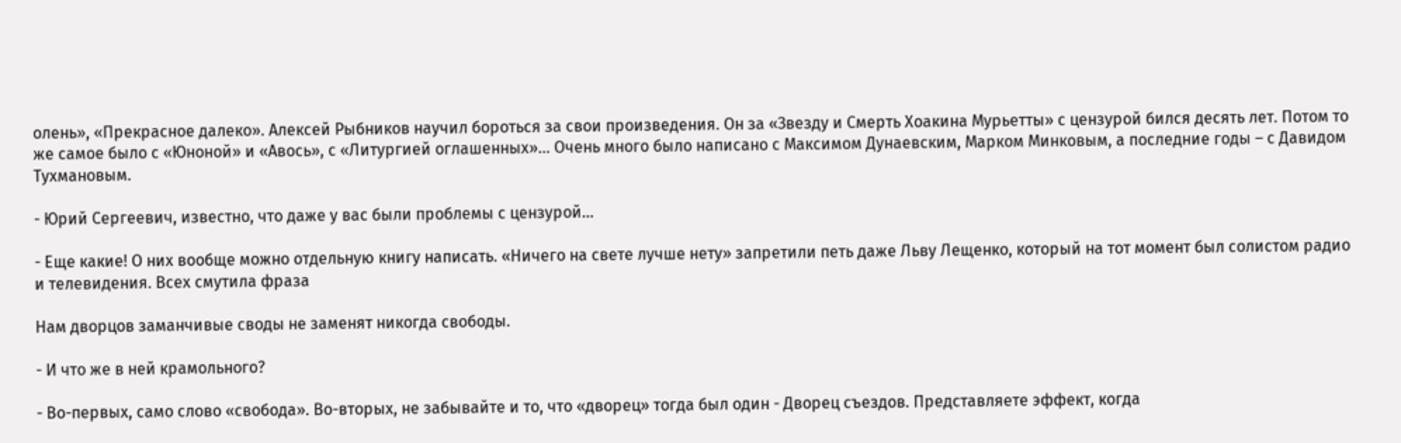олень», «Прекрасное далеко». Алексей Рыбников научил бороться за свои произведения. Он за «Звезду и Смерть Хоакина Мурьетты» с цензурой бился десять лет. Потом то же самое было с «Юноной» и «Авось», с «Литургией оглашенных»... Очень много было написано с Максимом Дунаевским, Марком Минковым, а последние годы – с Давидом Тухмановым.

- Юрий Сергеевич, известно, что даже у вас были проблемы с цензурой…

- Еще какие! О них вообще можно отдельную книгу написать. «Ничего на свете лучше нету» запретили петь даже Льву Лещенко, который на тот момент был солистом радио и телевидения. Всех смутила фраза

Нам дворцов заманчивые своды не заменят никогда свободы.

- И что же в ней крамольного?

- Во-первых, само слово «свобода». Во-вторых, не забывайте и то, что «дворец» тогда был один - Дворец съездов. Представляете эффект, когда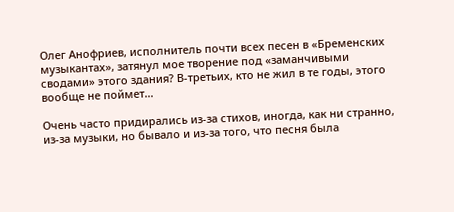Олег Анофриев, исполнитель почти всех песен в «Бременских музыкантах», затянул мое творение под «заманчивыми сводами» этого здания? В-третьих, кто не жил в те годы, этого вообще не поймет…

Очень часто придирались из-за стихов, иногда, как ни странно, из-за музыки, но бывало и из-за того, что песня была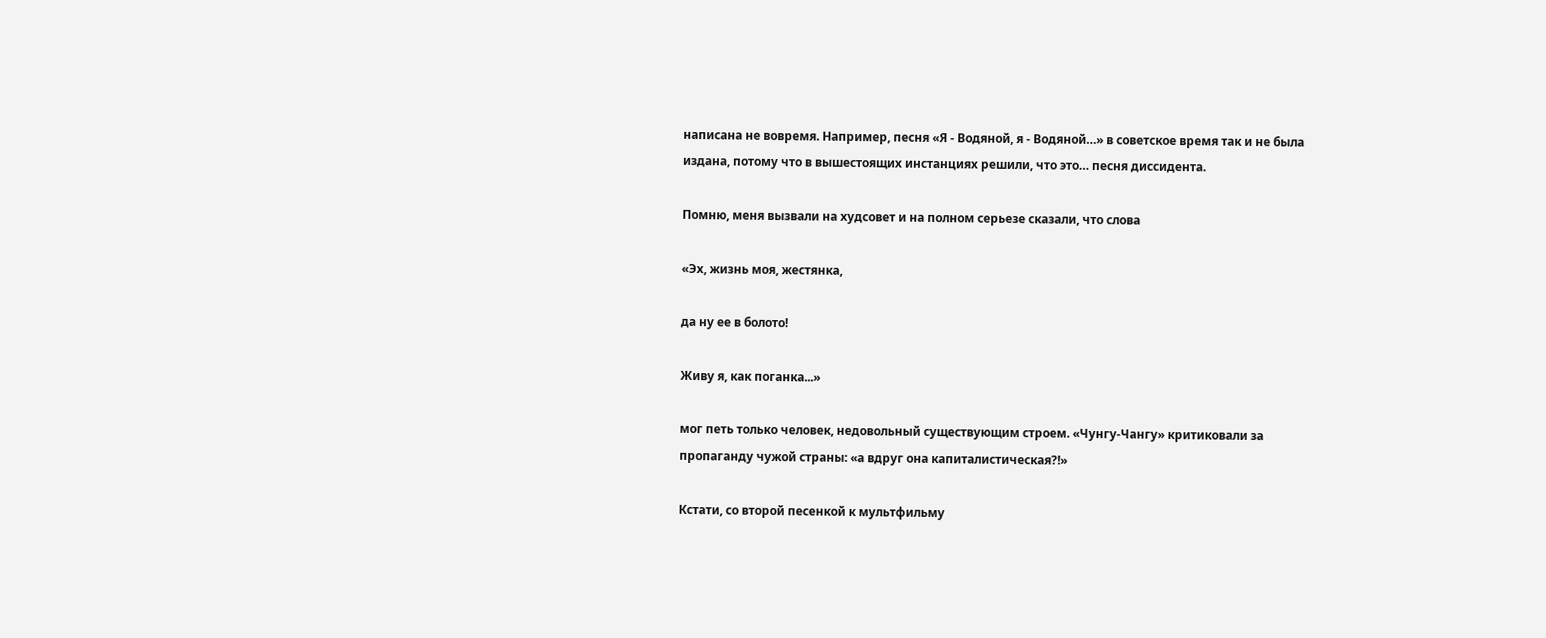написана не вовремя. Например, песня «Я - Водяной, я - Водяной…» в советское время так и не была издана, потому что в вышестоящих инстанциях решили, что это… песня диссидента.

Помню, меня вызвали на худсовет и на полном серьезе сказали, что слова

«Эх, жизнь моя, жестянка,

да ну ее в болото!

Живу я, как поганка...»

мог петь только человек, недовольный существующим строем. «Чунгу-Чангу» критиковали за пропаганду чужой страны: «а вдруг она капиталистическая?!»

Кстати, со второй песенкой к мультфильму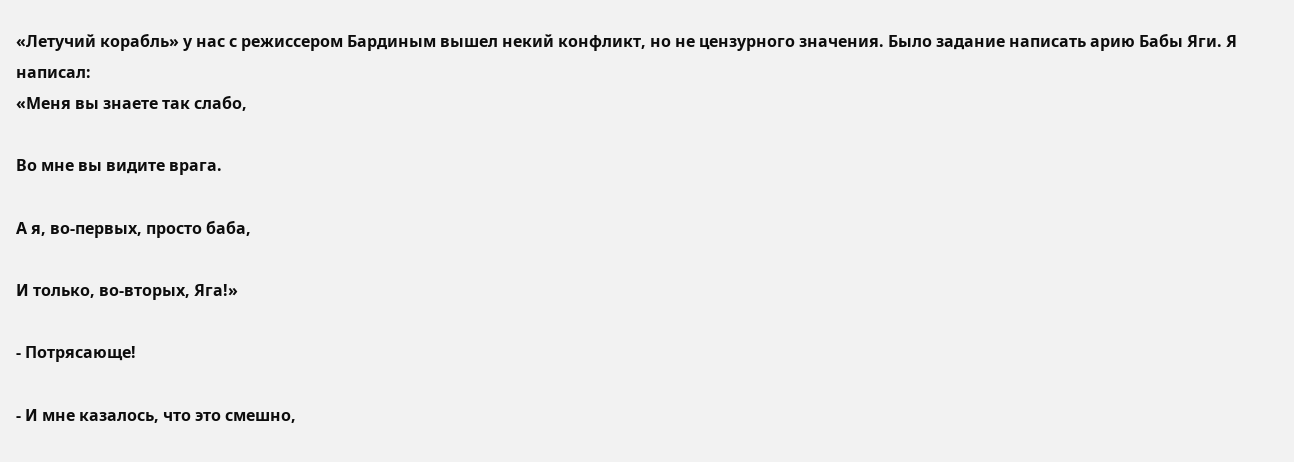«Летучий корабль» у нас с режиссером Бардиным вышел некий конфликт, но не цензурного значения. Было задание написать арию Бабы Яги. Я написал:
«Меня вы знаете так слабо,

Во мне вы видите врага.

А я, во-первых, просто баба,

И только, во-вторых, Яга!»

- Потрясающе!

- И мне казалось, что это смешно,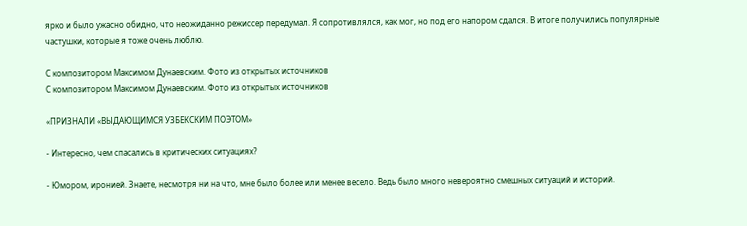ярко и было ужасно обидно, что неожиданно режиссер передумал. Я сопротивлялся, как мог, но под его напором сдался. В итоге получились популярные частушки, которые я тоже очень люблю.

С композитором Максимом Дунаевским. Фото из открытых источников
С композитором Максимом Дунаевским. Фото из открытых источников

«ПРИЗНАЛИ «ВЫДАЮЩИМСЯ УЗБЕКСКИМ ПОЭТОМ»

- Интересно, чем спасались в критических ситуациях?

- Юмором, иронией. Знаете, несмотря ни на что, мне было более или менее весело. Ведь было много невероятно смешных ситуаций и историй.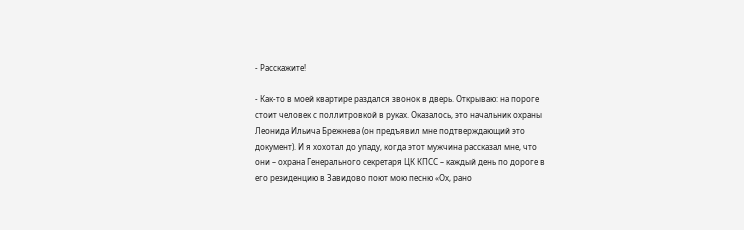- Расскажите!

- Как-то в моей квартире раздался звонок в дверь. Открываю: на пороге стоит человек с поллитровкой в руках. Оказалось, это начальник охраны Леонида Ильича Брежнева (он предъявил мне подтверждающий это документ). И я хохотал до упаду, когда этот мужчина рассказал мне, что они – охрана Генерального секретаря ЦК КПСС – каждый день по дороге в его резиденцию в Завидово поют мою песню «Ох, рано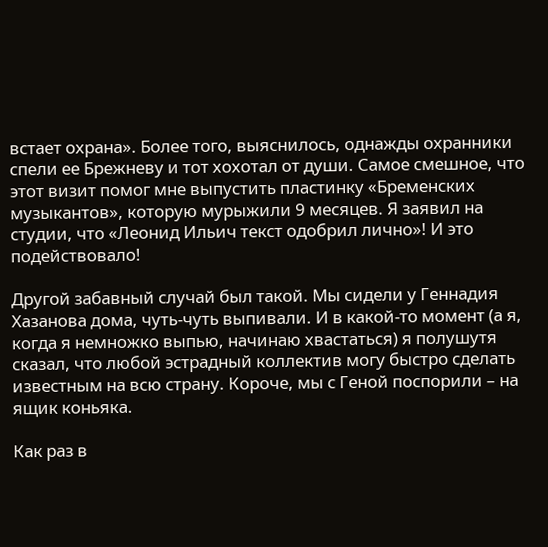встает охрана». Более того, выяснилось, однажды охранники спели ее Брежневу и тот хохотал от души. Самое смешное, что этот визит помог мне выпустить пластинку «Бременских музыкантов», которую мурыжили 9 месяцев. Я заявил на студии, что «Леонид Ильич текст одобрил лично»! И это подействовало!

Другой забавный случай был такой. Мы сидели у Геннадия Хазанова дома, чуть-чуть выпивали. И в какой-то момент (а я, когда я немножко выпью, начинаю хвастаться) я полушутя сказал, что любой эстрадный коллектив могу быстро сделать известным на всю страну. Короче, мы с Геной поспорили – на ящик коньяка.

Как раз в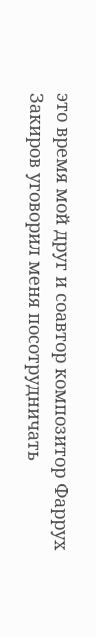это время мой друг и соавтор композитор Фаррух Закиров уговорил меня посотрудничать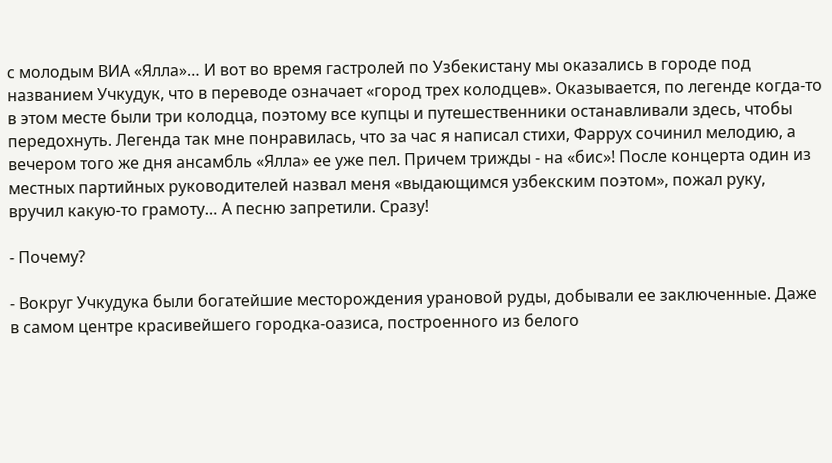с молодым ВИА «Ялла»… И вот во время гастролей по Узбекистану мы оказались в городе под названием Учкудук, что в переводе означает «город трех колодцев». Оказывается, по легенде когда-то в этом месте были три колодца, поэтому все купцы и путешественники останавливали здесь, чтобы передохнуть. Легенда так мне понравилась, что за час я написал стихи, Фаррух сочинил мелодию, а вечером того же дня ансамбль «Ялла» ее уже пел. Причем трижды - на «бис»! После концерта один из местных партийных руководителей назвал меня «выдающимся узбекским поэтом», пожал руку, вручил какую-то грамоту… А песню запретили. Сразу!

- Почему?

- Вокруг Учкудука были богатейшие месторождения урановой руды, добывали ее заключенные. Даже в самом центре красивейшего городка-оазиса, построенного из белого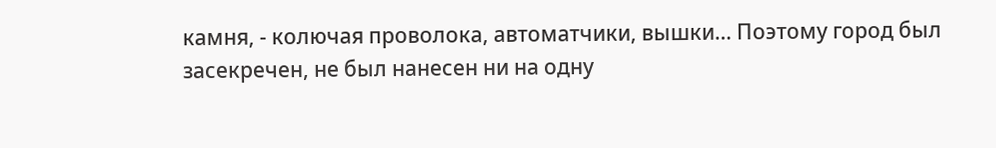камня, - колючая проволока, автоматчики, вышки… Поэтому город был засекречен, не был нанесен ни на одну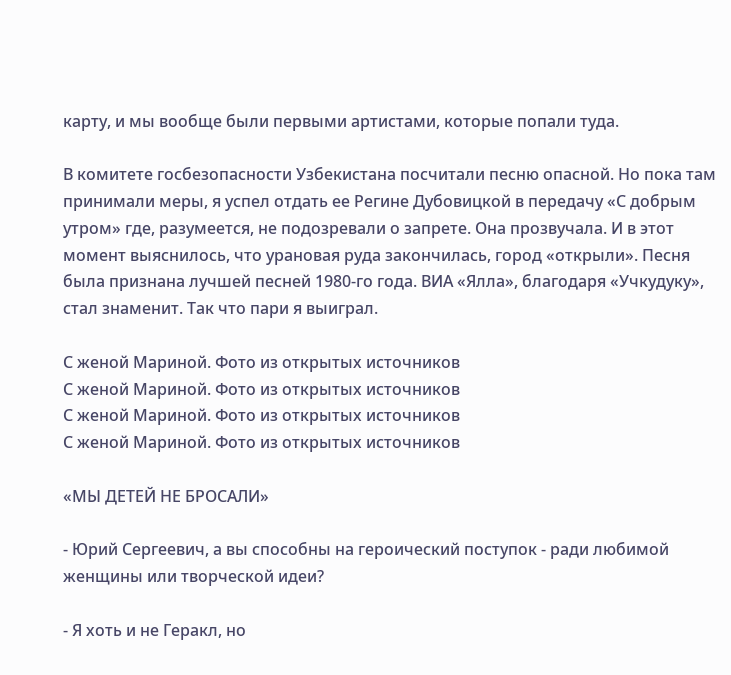карту, и мы вообще были первыми артистами, которые попали туда.

В комитете госбезопасности Узбекистана посчитали песню опасной. Но пока там принимали меры, я успел отдать ее Регине Дубовицкой в передачу «С добрым утром» где, разумеется, не подозревали о запрете. Она прозвучала. И в этот момент выяснилось, что урановая руда закончилась, город «открыли». Песня была признана лучшей песней 1980-го года. ВИА «Ялла», благодаря «Учкудуку», стал знаменит. Так что пари я выиграл.

С женой Мариной. Фото из открытых источников
С женой Мариной. Фото из открытых источников
С женой Мариной. Фото из открытых источников
С женой Мариной. Фото из открытых источников

«МЫ ДЕТЕЙ НЕ БРОСАЛИ»

- Юрий Сергеевич, а вы способны на героический поступок - ради любимой женщины или творческой идеи?

- Я хоть и не Геракл, но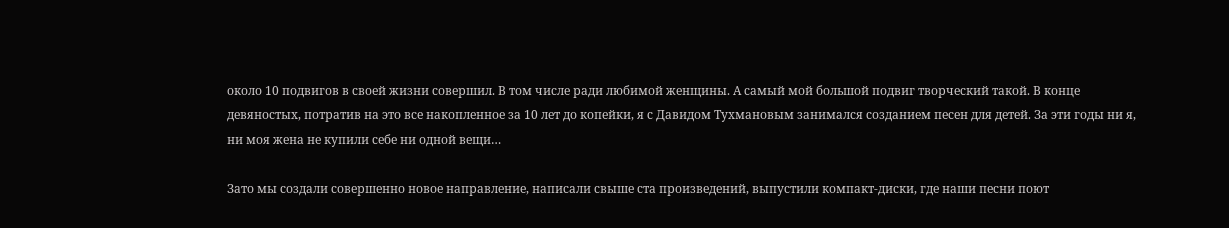около 10 подвигов в своей жизни совершил. В том числе ради любимой женщины. А самый мой большой подвиг творческий такой. В конце девяностых, потратив на это все накопленное за 10 лет до копейки, я с Давидом Тухмановым занимался созданием песен для детей. За эти годы ни я, ни моя жена не купили себе ни одной вещи…

Зато мы создали совершенно новое направление, написали свыше ста произведений, выпустили компакт-диски, где наши песни поют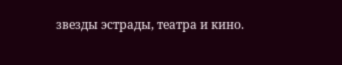звезды эстрады, театра и кино.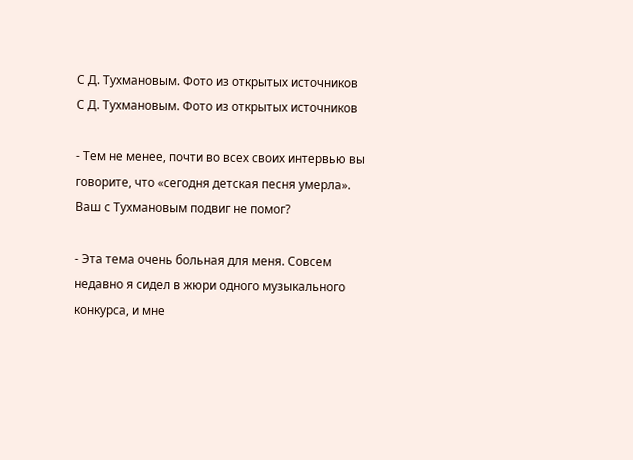С Д. Тухмановым. Фото из открытых источников
С Д. Тухмановым. Фото из открытых источников

- Тем не менее, почти во всех своих интервью вы говорите, что «сегодня детская песня умерла». Ваш с Тухмановым подвиг не помог?

- Эта тема очень больная для меня. Совсем недавно я сидел в жюри одного музыкального конкурса, и мне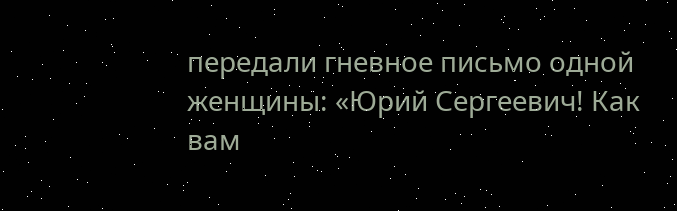передали гневное письмо одной женщины: «Юрий Сергеевич! Как вам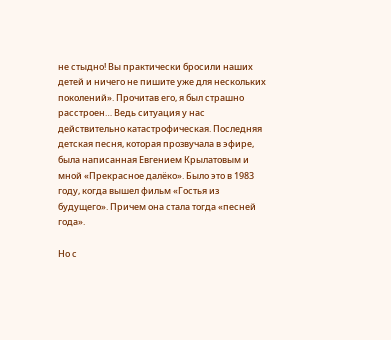не стыдно! Вы практически бросили наших детей и ничего не пишите уже для нескольких поколений». Прочитав его, я был страшно расстроен… Ведь ситуация у нас действительно катастрофическая. Последняя детская песня, которая прозвучала в эфире, была написанная Евгением Крылатовым и мной «Прекрасное далёко». Было это в 1983 году, когда вышел фильм «Гостья из будущего». Причем она стала тогда «песней года».

Но с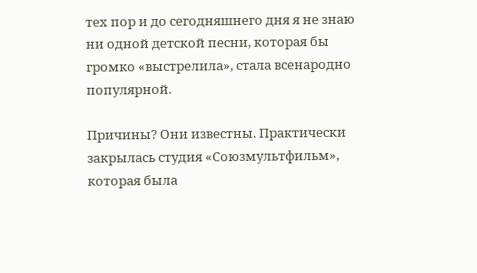тех пор и до сегодняшнего дня я не знаю ни одной детской песни, которая бы громко «выстрелила», стала всенародно популярной.

Причины? Они известны. Практически закрылась студия «Союзмультфильм», которая была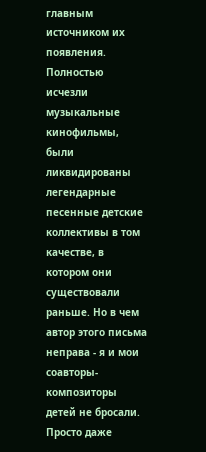главным источником их появления. Полностью исчезли музыкальные кинофильмы, были ликвидированы легендарные песенные детские коллективы в том качестве, в котором они существовали раньше. Но в чем автор этого письма неправа - я и мои соавторы-композиторы детей не бросали. Просто даже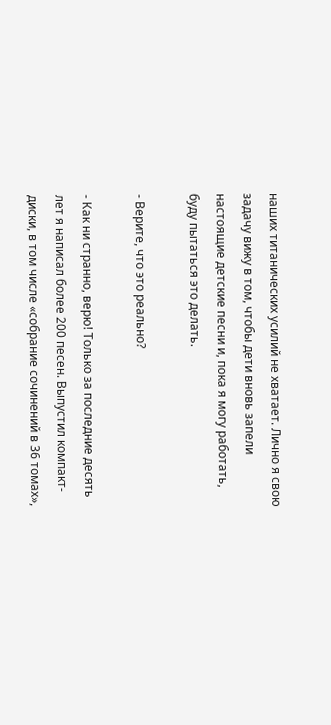наших титанических усилий не хватает. Лично я свою задачу вижу в том, чтобы дети вновь запели настоящие детские песни и, пока я могу работать, буду пытаться это делать.

- Верите, что это реально?

- Как ни странно, верю! Только за последние десять лет я написал более 200 песен. Выпустил компакт-диски, в том числе «собрание сочинений в 36 томах»,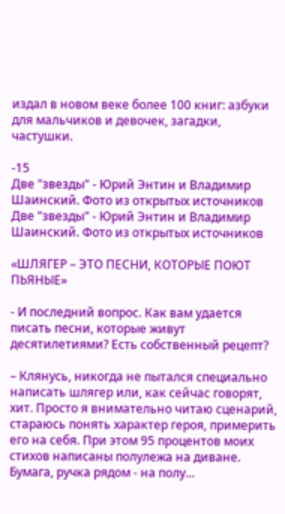издал в новом веке более 100 книг: азбуки для мальчиков и девочек, загадки, частушки.

-15
Две "звезды" - Юрий Энтин и Владимир Шаинский. Фото из открытых источников
Две "звезды" - Юрий Энтин и Владимир Шаинский. Фото из открытых источников

«ШЛЯГЕР – ЭТО ПЕСНИ, КОТОРЫЕ ПОЮТ ПЬЯНЫЕ»

- И последний вопрос. Как вам удается писать песни, которые живут десятилетиями? Есть собственный рецепт?

– Клянусь, никогда не пытался специально написать шлягер или, как сейчас говорят, хит. Просто я внимательно читаю сценарий, стараюсь понять характер героя, примерить его на себя. При этом 95 процентов моих стихов написаны полулежа на диване. Бумага, ручка рядом - на полу...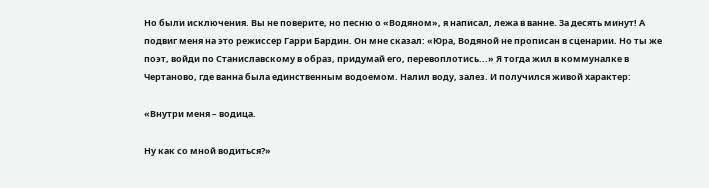Но были исключения. Вы не поверите, но песню о «Водяном», я написал, лежа в ванне. За десять минут! А подвиг меня на это режиссер Гарри Бардин. Он мне сказал: «Юра, Водяной не прописан в сценарии. Но ты же поэт, войди по Станиславскому в образ, придумай его, перевоплотись...» Я тогда жил в коммуналке в Чертаново, где ванна была единственным водоемом. Налил воду, залез. И получился живой характер:

«Внутри меня – водица.

Ну как со мной водиться?»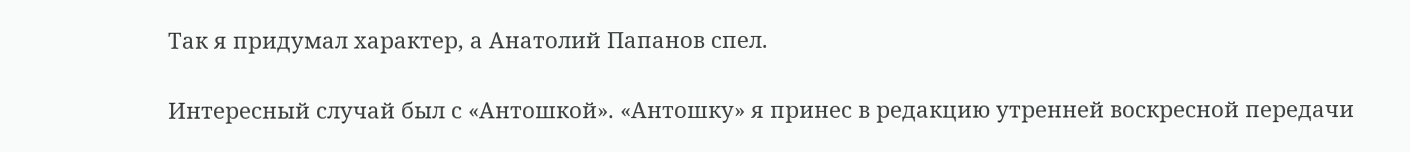Так я придумал характер, а Анатолий Папанов спел.

Интересный случай был с «Антошкой». «Антошку» я принес в редакцию утренней воскресной передачи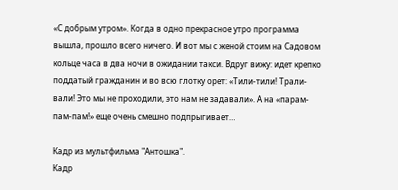«С добрым утром». Когда в одно прекрасное утро программа вышла, прошло всего ничего. И вот мы с женой стоим на Садовом кольце часа в два ночи в ожидании такси. Вдруг вижу: идет крепко поддатый гражданин и во всю глотку орет: «Тили-тили! Трали-вали! Это мы не проходили, это нам не задавали». А на «парам-пам-пам!» еще очень смешно подпрыгивает…

Кадр из мультфильма "Антошка".
Кадр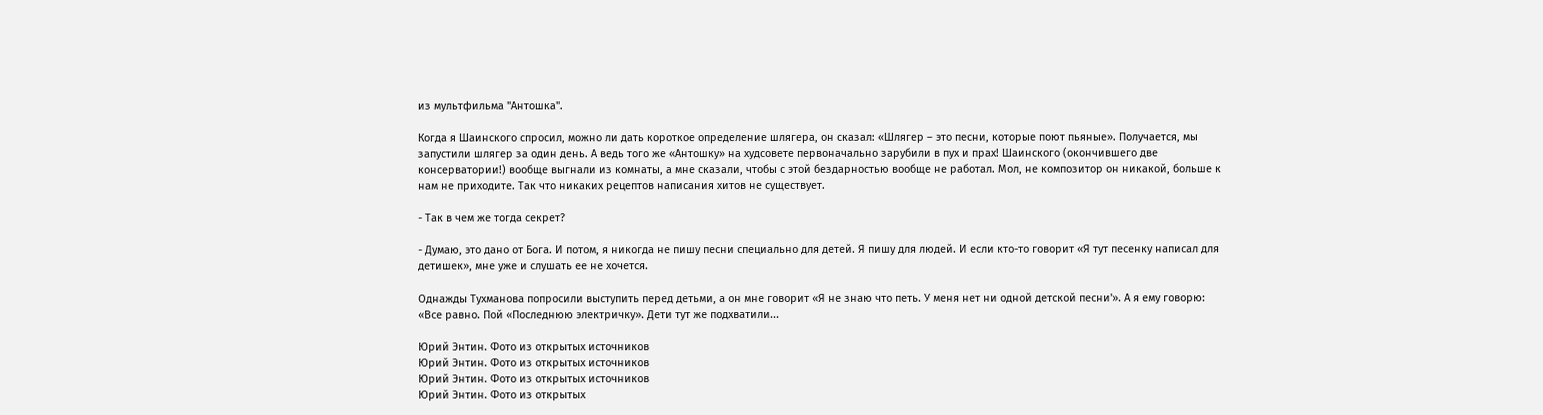из мультфильма "Антошка".

Когда я Шаинского спросил, можно ли дать короткое определение шлягера, он сказал: «Шлягер – это песни, которые поют пьяные». Получается, мы запустили шлягер за один день. А ведь того же «Антошку» на худсовете первоначально зарубили в пух и прах! Шаинского (окончившего две консерватории!) вообще выгнали из комнаты, а мне сказали, чтобы с этой бездарностью вообще не работал. Мол, не композитор он никакой, больше к нам не приходите. Так что никаких рецептов написания хитов не существует.

- Так в чем же тогда секрет?

- Думаю, это дано от Бога. И потом, я никогда не пишу песни специально для детей. Я пишу для людей. И если кто-то говорит «Я тут песенку написал для детишек», мне уже и слушать ее не хочется.

Однажды Тухманова попросили выступить перед детьми, а он мне говорит «Я не знаю что петь. У меня нет ни одной детской песни'». А я ему говорю: «Все равно. Пой «Последнюю электричку». Дети тут же подхватили...

Юрий Энтин. Фото из открытых источников
Юрий Энтин. Фото из открытых источников
Юрий Энтин. Фото из открытых источников
Юрий Энтин. Фото из открытых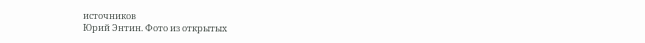источников
Юрий Энтин. Фото из открытых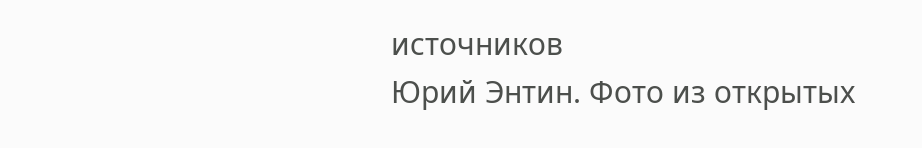источников
Юрий Энтин. Фото из открытых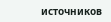источников